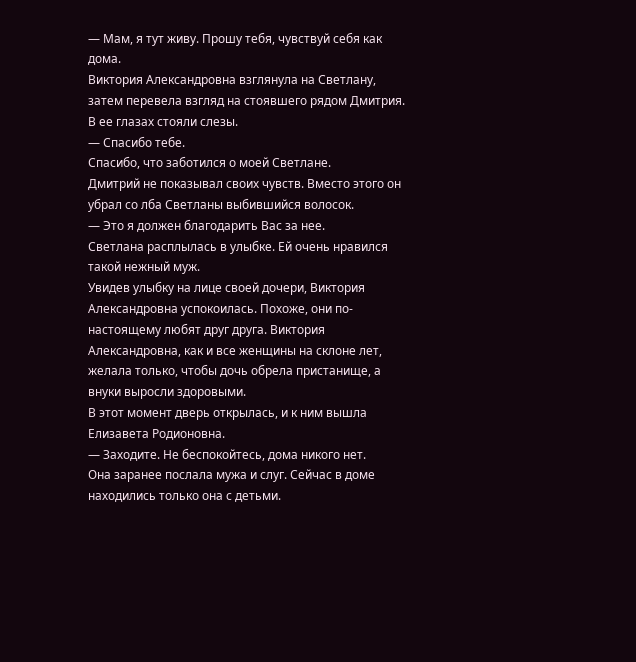— Мам, я тут живу. Прошу тебя, чувствуй себя как дома.
Виктория Александровна взглянула на Светлану, затем перевела взгляд на стоявшего рядом Дмитрия. В ее глазах стояли слезы.
— Спасибо тебе.
Спасибо, что заботился о моей Светлане.
Дмитрий не показывал своих чувств. Вместо этого он убрал со лба Светланы выбившийся волосок.
— Это я должен благодарить Вас за нее.
Светлана расплылась в улыбке. Ей очень нравился такой нежный муж.
Увидев улыбку на лице своей дочери, Виктория Александровна успокоилась. Похоже, они по-настоящему любят друг друга. Виктория Александровна, как и все женщины на склоне лет, желала только, чтобы дочь обрела пристанище, а внуки выросли здоровыми.
В этот момент дверь открылась, и к ним вышла Елизавета Родионовна.
— Заходите. Не беспокойтесь, дома никого нет.
Она заранее послала мужа и слуг. Сейчас в доме находились только она с детьми.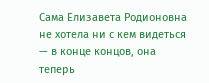Сама Елизавета Родионовна не хотела ни с кем видеться — в конце концов, она теперь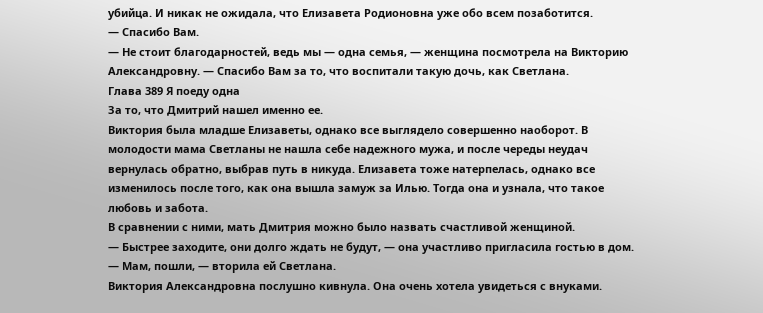убийца. И никак не ожидала, что Елизавета Родионовна уже обо всем позаботится.
— Спасибо Вам.
— Не стоит благодарностей, ведь мы — одна семья, — женщина посмотрела на Викторию Александровну. — Спасибо Вам за то, что воспитали такую дочь, как Светлана.
Глава 389 Я поеду одна
За то, что Дмитрий нашел именно ее.
Виктория была младше Елизаветы, однако все выглядело совершенно наоборот. В молодости мама Светланы не нашла себе надежного мужа, и после череды неудач вернулась обратно, выбрав путь в никуда. Елизавета тоже натерпелась, однако все изменилось после того, как она вышла замуж за Илью. Тогда она и узнала, что такое любовь и забота.
В сравнении с ними, мать Дмитрия можно было назвать счастливой женщиной.
— Быстрее заходите, они долго ждать не будут, — она участливо пригласила гостью в дом.
— Мам, пошли, — вторила ей Светлана.
Виктория Александровна послушно кивнула. Она очень хотела увидеться с внуками.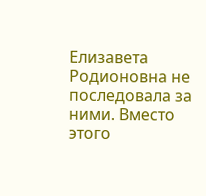Елизавета Родионовна не последовала за ними. Вместо этого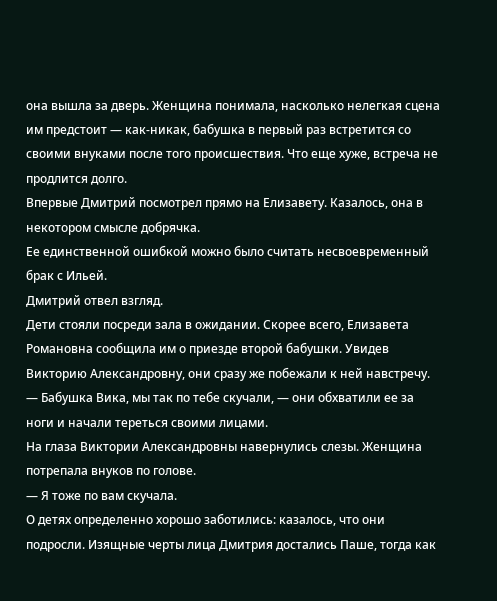она вышла за дверь. Женщина понимала, насколько нелегкая сцена им предстоит — как-никак, бабушка в первый раз встретится со своими внуками после того происшествия. Что еще хуже, встреча не продлится долго.
Впервые Дмитрий посмотрел прямо на Елизавету. Казалось, она в некотором смысле добрячка.
Ее единственной ошибкой можно было считать несвоевременный брак с Ильей.
Дмитрий отвел взгляд.
Дети стояли посреди зала в ожидании. Скорее всего, Елизавета Романовна сообщила им о приезде второй бабушки. Увидев Викторию Александровну, они сразу же побежали к ней навстречу.
— Бабушка Вика, мы так по тебе скучали, — они обхватили ее за ноги и начали тереться своими лицами.
На глаза Виктории Александровны навернулись слезы. Женщина потрепала внуков по голове.
— Я тоже по вам скучала.
О детях определенно хорошо заботились: казалось, что они подросли. Изящные черты лица Дмитрия достались Паше, тогда как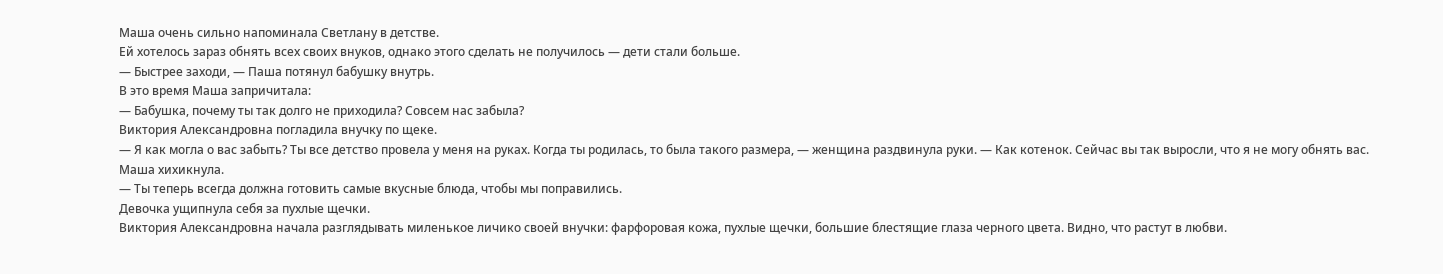Маша очень сильно напоминала Светлану в детстве.
Ей хотелось зараз обнять всех своих внуков, однако этого сделать не получилось — дети стали больше.
— Быстрее заходи, — Паша потянул бабушку внутрь.
В это время Маша запричитала:
— Бабушка, почему ты так долго не приходила? Совсем нас забыла?
Виктория Александровна погладила внучку по щеке.
— Я как могла о вас забыть? Ты все детство провела у меня на руках. Когда ты родилась, то была такого размера, — женщина раздвинула руки. — Как котенок. Сейчас вы так выросли, что я не могу обнять вас.
Маша хихикнула.
— Ты теперь всегда должна готовить самые вкусные блюда, чтобы мы поправились.
Девочка ущипнула себя за пухлые щечки.
Виктория Александровна начала разглядывать миленькое личико своей внучки: фарфоровая кожа, пухлые щечки, большие блестящие глаза черного цвета. Видно, что растут в любви.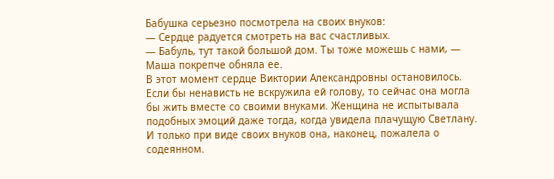Бабушка серьезно посмотрела на своих внуков:
— Сердце радуется смотреть на вас счастливых.
— Бабуль, тут такой большой дом. Ты тоже можешь с нами, — Маша покрепче обняла ее.
В этот момент сердце Виктории Александровны остановилось. Если бы ненависть не вскружила ей голову, то сейчас она могла бы жить вместе со своими внуками. Женщина не испытывала подобных эмоций даже тогда, когда увидела плачущую Светлану. И только при виде своих внуков она, наконец, пожалела о содеянном.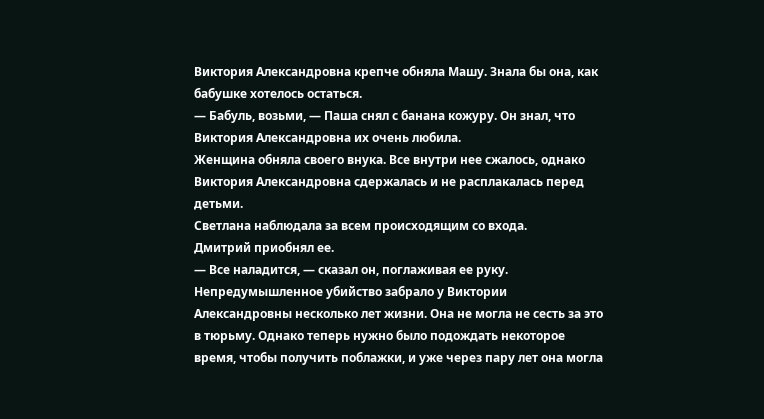Виктория Александровна крепче обняла Машу. Знала бы она, как бабушке хотелось остаться.
— Бабуль, возьми, — Паша снял с банана кожуру. Он знал, что Виктория Александровна их очень любила.
Женщина обняла своего внука. Все внутри нее сжалось, однако Виктория Александровна сдержалась и не расплакалась перед детьми.
Светлана наблюдала за всем происходящим со входа.
Дмитрий приобнял ее.
— Все наладится, — сказал он, поглаживая ее руку.
Непредумышленное убийство забрало у Виктории Александровны несколько лет жизни. Она не могла не сесть за это в тюрьму. Однако теперь нужно было подождать некоторое время, чтобы получить поблажки, и уже через пару лет она могла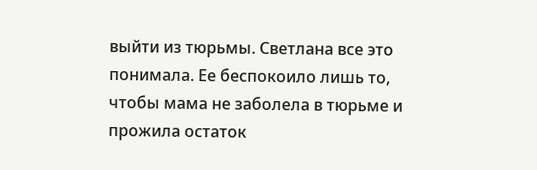выйти из тюрьмы. Светлана все это понимала. Ее беспокоило лишь то, чтобы мама не заболела в тюрьме и прожила остаток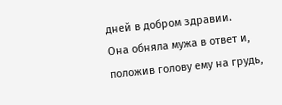дней в добром здравии.
Она обняла мужа в ответ и, положив голову ему на грудь,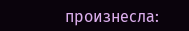произнесла: